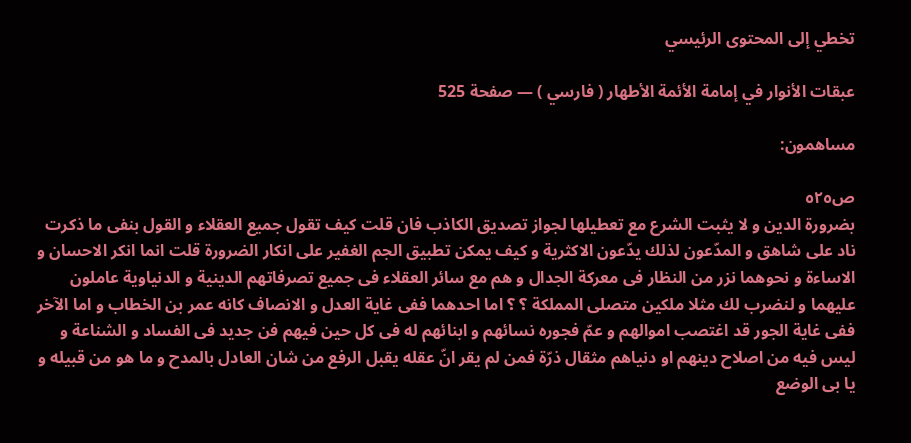تخطي إلى المحتوى الرئيسي

عبقات الأنوار في إمامة الأئمة الأطهار ( فارسي ) — صفحة 525

مساهمون:

ص٥٢٥
بضرورة الدين و لا يثبت الشرع مع تعطيلها لجواز تصديق الكاذب فان قلت كيف تقول جميع العقلاء و القول بنفى ما ذكرت ناد على شاهق و المدّعون لذلك يدّعون الاكثرية و كيف يمكن تطبيق الجم الغفير على انكار الضرورة قلت انما انكر الاحسان و الاساءة و نحوهما نزر من النظار فى معركة الجدال و هم مع سائر العقلاء فى جميع تصرفاتهم الدينية و الدنياوية عاملون عليهما و لنضرب لك مثلا ملكين متصلى المملكة ؟ ؟ اما احدهما ففى غاية العدل و الانصاف كانه عمر بن الخطاب و اما الآخر ففى غاية الجور قد اغتصب اموالهم و عمّ فجوره نسائهم و ابنائهم له فى كل حين فيهم فن جديد فى الفساد و الشناعة و ليس فيه من اصلاح دينهم او دنياهم مثقال ذرّة فمن لم يقر انّ عقله يقبل الرفع من شان العادل بالمدح و ما هو من قبيله و يا بى الوضع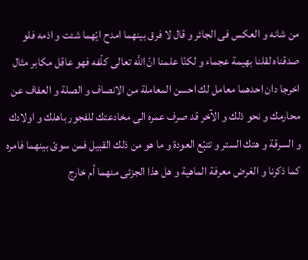من شانه و العكس فى الجائر و قال لا فرق بينهما امدح ايّهما شئت و اذمه فلو صدقناه لقلنا بهيمة عجماء و لكنّا علمنا انّ اللَّه تعالى كلّفه فهو عاقل مكابر مثال اخرجا دان احدهما معامل لك احسن المعاملة من الانصاف و الصلة و العفاف عن محارمك و نحو ذلك و الآخر قد صرف عمره الى مخادعتك للفجور باهلك و اولادك و السرقة و هتك الستر و تتبّع العودة و ما هو من ذلك القبيل فمن سوىّ بينهما فامره كما ذكرنا و الغرض معرفة الماهية و هل هذا الجزئى منهما أم خارج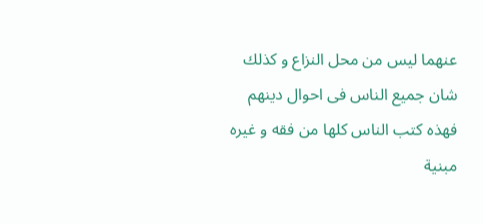عنهما ليس من محل النزاع و كذلك شان جميع الناس فى احوال دينهم فهذه كتب الناس كلها من فقه و غيره مبنية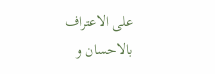على الاعتراف بالاحسان و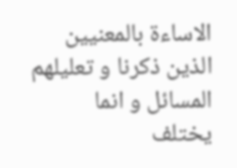الاساءة بالمعنيين الذين ذكرنا و تعليلهم المسائل و انما يختلف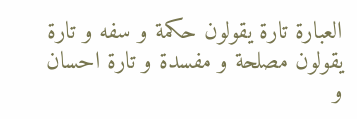العبارة تارة يقولون حكمة و سفه و تارة يقولون مصلحة و مفسدة و تارة احسان و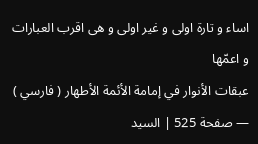اساء و تارة اولى و غير اولى و هى اقرب العبارات و اعمّها
عبقات الأنوار في إمامة الأئمة الأطهار ( فارسي ) — صفحة 525 | السيد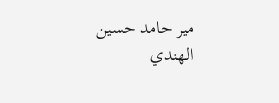مير حامد حسين الهندي